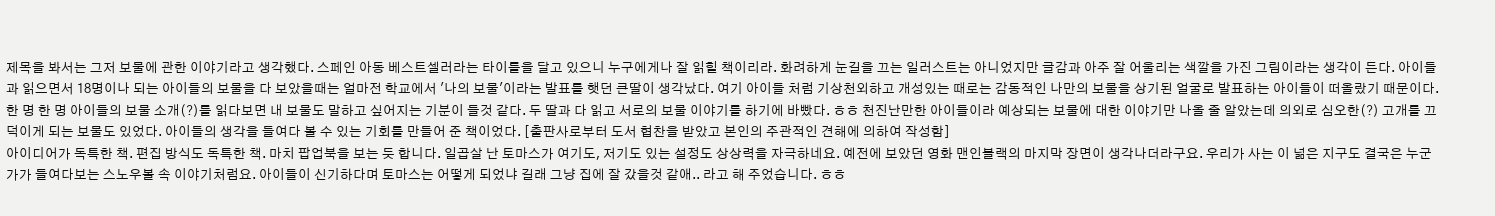제목을 봐서는 그저 보물에 관한 이야기라고 생각했다. 스페인 아동 베스트셀러라는 타이틀을 달고 있으니 누구에게나 잘 읽힐 책이리라. 화려하게 눈길을 끄는 일러스트는 아니었지만 글감과 아주 잘 어울리는 색깔을 가진 그림이라는 생각이 든다. 아이들과 읽으면서 18명이나 되는 아이들의 보물을 다 보았을때는 얼마전 학교에서 '나의 보물'이라는 발표를 햇던 큰딸이 생각났다. 여기 아이들 처럼 기상천외하고 개성있는 때로는 감동적인 나만의 보물을 상기된 얼굴로 발표하는 아이들이 떠올랐기 때문이다. 한 명 한 명 아이들의 보물 소개(?)를 읽다보면 내 보물도 말하고 싶어지는 기분이 들것 같다. 두 딸과 다 읽고 서로의 보물 이야기를 하기에 바빴다. ㅎㅎ 천진난만한 아이들이라 예상되는 보물에 대한 이야기만 나올 줄 알았는데 의외로 심오한(?) 고개를 끄덕이게 되는 보물도 있었다. 아이들의 생각을 들여다 볼 수 있는 기회를 만들어 준 책이었다. [출판사로부터 도서 협찬을 받았고 본인의 주관적인 견해에 의하여 작성함]
아이디어가 독특한 책. 편집 방식도 독특한 책. 마치 팝업북을 보는 듯 합니다. 일곱살 난 토마스가 여기도, 저기도 있는 설정도 상상력을 자극하네요. 예전에 보았던 영화 맨인블랙의 마지막 장면이 생각나더라구요. 우리가 사는 이 넒은 지구도 결국은 누군가가 들여다보는 스노우볼 속 이야기처럼요. 아이들이 신기하다며 토마스는 어떻게 되었냐 길래 그냥 집에 잘 갔을것 같애.. 라고 해 주었습니다. ㅎㅎ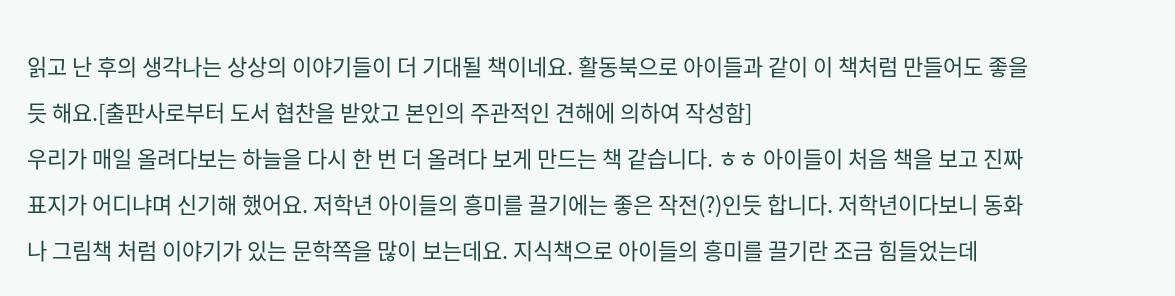읽고 난 후의 생각나는 상상의 이야기들이 더 기대될 책이네요. 활동북으로 아이들과 같이 이 책처럼 만들어도 좋을듯 해요.[출판사로부터 도서 협찬을 받았고 본인의 주관적인 견해에 의하여 작성함]
우리가 매일 올려다보는 하늘을 다시 한 번 더 올려다 보게 만드는 책 같습니다. ㅎㅎ 아이들이 처음 책을 보고 진짜 표지가 어디냐며 신기해 했어요. 저학년 아이들의 흥미를 끌기에는 좋은 작전(?)인듯 합니다. 저학년이다보니 동화나 그림책 처럼 이야기가 있는 문학쪽을 많이 보는데요. 지식책으로 아이들의 흥미를 끌기란 조금 힘들었는데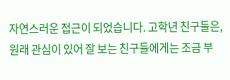자연스러운 접근이 되었습니다. 고학년 친구들은, 원래 관심이 있어 잘 보는 친구들에게는 조금 부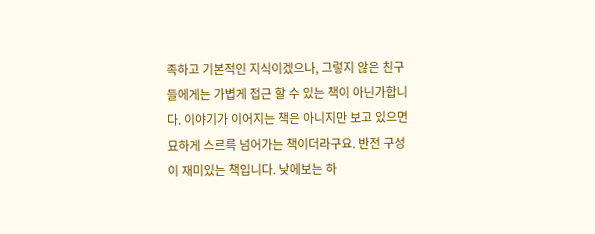족하고 기본적인 지식이겠으나, 그렇지 않은 친구들에게는 가볍게 접근 할 수 있는 책이 아닌가합니다. 이야기가 이어지는 책은 아니지만 보고 있으면 묘하게 스르륵 넘어가는 책이더라구요. 반전 구성이 재미있는 책입니다. 낮에보는 하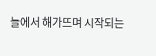늘에서 해가뜨며 시작되는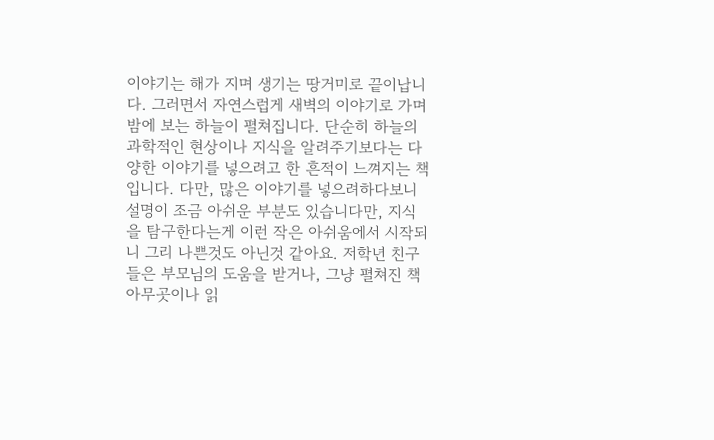이야기는 해가 지며 생기는 땅거미로 끝이납니다. 그러면서 자연스럽게 새벽의 이야기로 가며 밤에 보는 하늘이 펼쳐집니다. 단순히 하늘의 과학적인 현상이나 지식을 알려주기보다는 다양한 이야기를 넣으려고 한 흔적이 느껴지는 책입니다. 다만, 많은 이야기를 넣으려하다보니 설명이 조금 아쉬운 부분도 있습니다만, 지식을 탐구한다는게 이런 작은 아쉬움에서 시작되니 그리 나쁜것도 아닌것 같아요. 저학년 친구들은 부모님의 도움을 받거나, 그냥 펼쳐진 책 아무곳이나 읽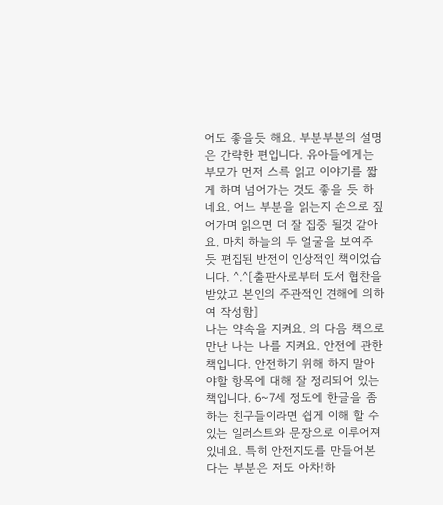어도 좋을듯 해요. 부분부분의 설명은 간략한 편입니다. 유아들에게는 부모가 먼저 스륵 읽고 이야기를 짧게 하며 넘어가는 것도 좋을 듯 하네요. 어느 부분을 읽는지 손으로 짚어가며 읽으면 더 잘 집중 될것 같아요. 마치 하늘의 두 얼굴을 보여주듯 편집된 반전이 인상적인 책이었습니다. ^.^[출판사로부터 도서 협찬을 받았고 본인의 주관적인 견해에 의하여 작성함]
나는 약속을 지켜요. 의 다음 책으로 만난 나는 나를 지켜요. 안전에 관한 책입니다. 안전하기 위해 하지 말아야할 항목에 대해 잘 정리되어 있는 책입니다. 6~7세 정도에 한글을 좀 하는 친구들이라면 쉽게 이해 할 수 있는 일러스트와 문장으로 이루어져있네요. 특히 안전지도를 만들어본다는 부분은 저도 아차!하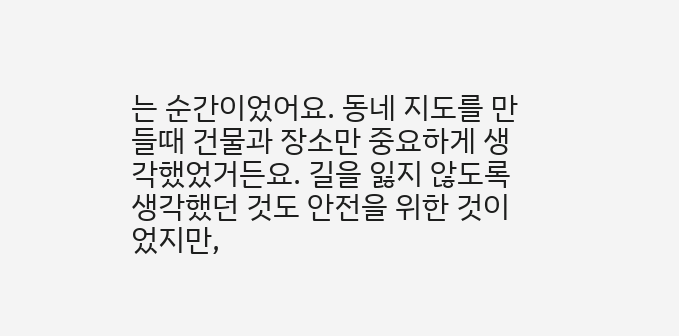는 순간이었어요. 동네 지도를 만들때 건물과 장소만 중요하게 생각했었거든요. 길을 잃지 않도록 생각했던 것도 안전을 위한 것이었지만,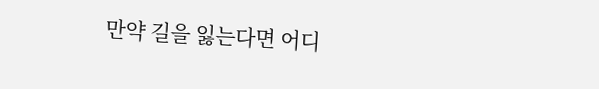만약 길을 잃는다면 어디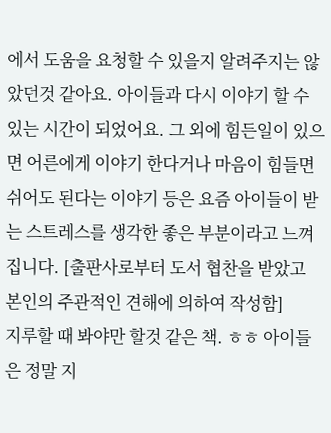에서 도움을 요청할 수 있을지 알려주지는 않았던것 같아요. 아이들과 다시 이야기 할 수 있는 시간이 되었어요. 그 외에 힘든일이 있으면 어른에게 이야기 한다거나 마음이 힘들면 쉬어도 된다는 이야기 등은 요즘 아이들이 받는 스트레스를 생각한 좋은 부분이라고 느껴집니다. [출판사로부터 도서 협찬을 받았고 본인의 주관적인 견해에 의하여 작성함]
지루할 때 봐야만 할것 같은 책. ㅎㅎ 아이들은 정말 지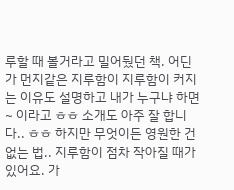루할 때 볼거라고 밀어뒀던 책. 어딘가 먼지같은 지루함이 지루함이 커지는 이유도 설명하고 내가 누구냐 하면~ 이라고 ㅎㅎ 소개도 아주 잘 합니다.. ㅎㅎ 하지만 무엇이든 영원한 건 없는 법.. 지루함이 점차 작아질 때가 있어요. 가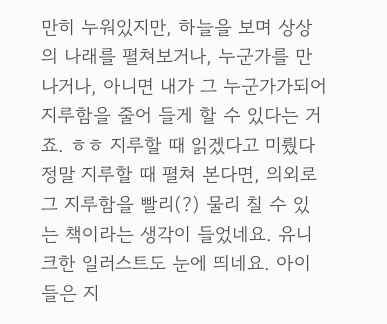만히 누워있지만, 하늘을 보며 상상의 나래를 펼쳐보거나, 누군가를 만나거나, 아니면 내가 그 누군가가되어 지루함을 줄어 들게 할 수 있다는 거죠. ㅎㅎ 지루할 때 읽겠다고 미뤘다 정말 지루할 때 펼쳐 본다면, 의외로 그 지루함을 빨리(?) 물리 칠 수 있는 책이라는 생각이 들었네요. 유니크한 일러스트도 눈에 띄네요. 아이들은 지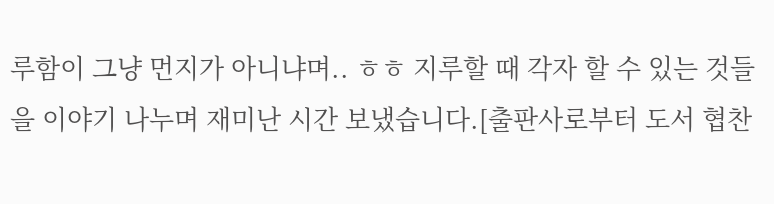루함이 그냥 먼지가 아니냐며.. ㅎㅎ 지루할 때 각자 할 수 있는 것들을 이야기 나누며 재미난 시간 보냈습니다.[출판사로부터 도서 협찬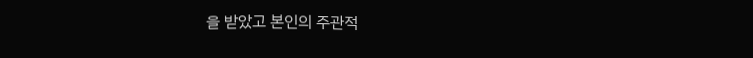을 받았고 본인의 주관적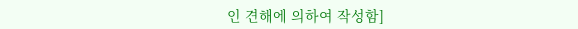인 견해에 의하여 작성함]